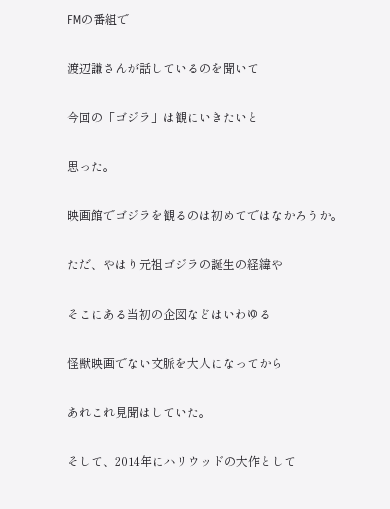FMの番組で

渡辺謙さんが話しているのを聞いて

今回の「ゴジラ」は観にいきたいと

思った。

映画館でゴジラを観るのは初めてではなかろうか。

ただ、やはり元祖ゴジラの誕生の経緯や

そこにある当初の企図などはいわゆる

怪獣映画でない文脈を大人になってから

あれこれ見聞はしていた。

そして、2014年にハリウッドの大作として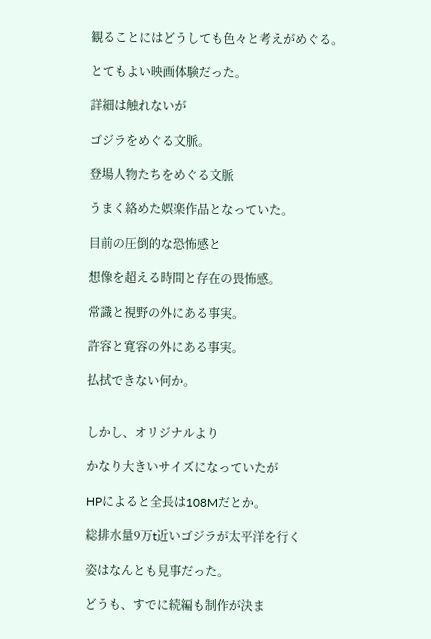観ることにはどうしても色々と考えがめぐる。

とてもよい映画体験だった。

詳細は触れないが

ゴジラをめぐる文脈。

登場人物たちをめぐる文脈

うまく絡めた娯楽作品となっていた。

目前の圧倒的な恐怖感と

想像を超える時間と存在の畏怖感。

常識と視野の外にある事実。

許容と寛容の外にある事実。

払拭できない何か。


しかし、オリジナルより

かなり大きいサイズになっていたが

HPによると全長は108Mだとか。

総排水量9万t近いゴジラが太平洋を行く

姿はなんとも見事だった。

どうも、すでに続編も制作が決ま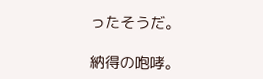ったそうだ。

納得の咆哮。